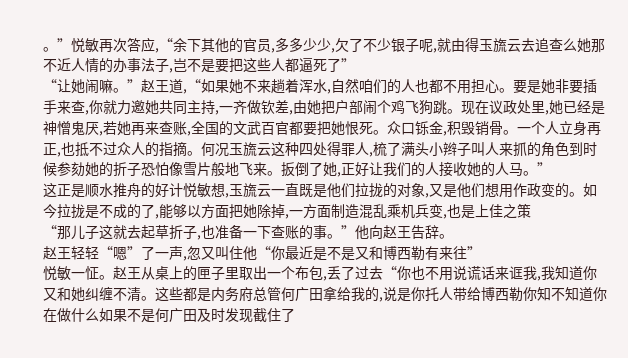。”悦敏再次答应,“余下其他的官员,多多少少,欠了不少银子呢,就由得玉旒云去追查么她那不近人情的办事法子,岂不是要把这些人都逼死了”
“让她闹嘛。”赵王道,“如果她不来趟着浑水,自然咱们的人也都不用担心。要是她非要插手来查,你就力邀她共同主持,一齐做钦差,由她把户部闹个鸡飞狗跳。现在议政处里,她已经是神憎鬼厌,若她再来查账,全国的文武百官都要把她恨死。众口铄金,积毁销骨。一个人立身再正,也抵不过众人的指摘。何况玉旒云这种四处得罪人,梳了满头小辫子叫人来抓的角色到时候参劾她的折子恐怕像雪片般地飞来。扳倒了她,正好让我们的人接收她的人马。”
这正是顺水推舟的好计悦敏想,玉旒云一直既是他们拉拢的对象,又是他们想用作政变的。如今拉拢是不成的了,能够以方面把她除掉,一方面制造混乱乘机兵变,也是上佳之策
“那儿子这就去起草折子,也准备一下查账的事。”他向赵王告辞。
赵王轻轻“嗯”了一声,忽又叫住他“你最近是不是又和博西勒有来往”
悦敏一怔。赵王从桌上的匣子里取出一个布包,丢了过去“你也不用说谎话来诓我,我知道你又和她纠缠不清。这些都是内务府总管何广田拿给我的,说是你托人带给博西勒你知不知道你在做什么如果不是何广田及时发现截住了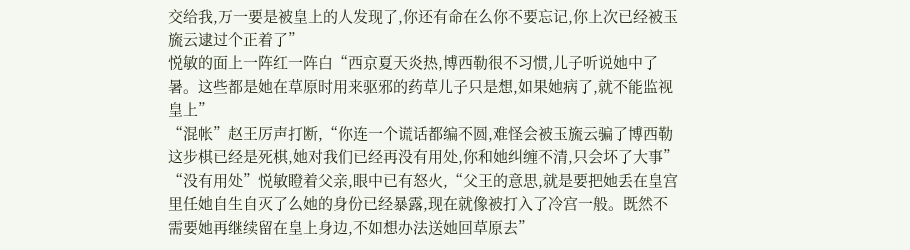交给我,万一要是被皇上的人发现了,你还有命在么你不要忘记,你上次已经被玉旒云逮过个正着了”
悦敏的面上一阵红一阵白“西京夏天炎热,博西勒很不习惯,儿子听说她中了暑。这些都是她在草原时用来驱邪的药草儿子只是想,如果她病了,就不能监视皇上”
“混帐”赵王厉声打断,“你连一个谎话都编不圆,难怪会被玉旒云骗了博西勒这步棋已经是死棋,她对我们已经再没有用处,你和她纠缠不清,只会坏了大事”
“没有用处”悦敏瞪着父亲,眼中已有怒火,“父王的意思,就是要把她丢在皇宫里任她自生自灭了么她的身份已经暴露,现在就像被打入了冷宫一般。既然不需要她再继续留在皇上身边,不如想办法送她回草原去”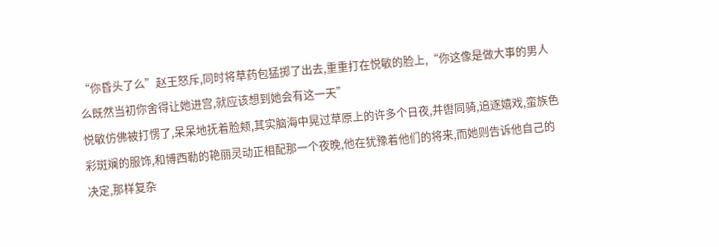“你昏头了么”赵王怒斥,同时将草药包猛掷了出去,重重打在悦敏的脸上,“你这像是做大事的男人么既然当初你舍得让她进宫,就应该想到她会有这一天”
悦敏仿佛被打愣了,呆呆地抚着脸颊,其实脑海中晃过草原上的许多个日夜,并辔同骑,追逐嬉戏,蛮族色彩斑斓的服饰,和博西勒的艳丽灵动正相配那一个夜晚,他在犹豫着他们的将来,而她则告诉他自己的决定,那样复杂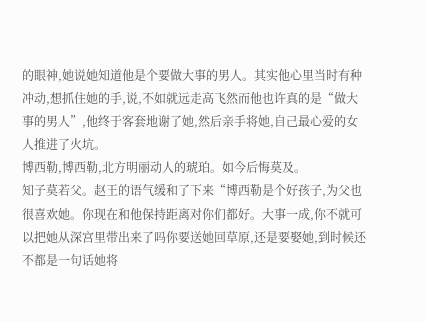的眼神,她说她知道他是个要做大事的男人。其实他心里当时有种冲动,想抓住她的手,说,不如就远走高飞然而他也许真的是“做大事的男人”,他终于客套地谢了她,然后亲手将她,自己最心爱的女人推进了火坑。
博西勒,博西勒,北方明丽动人的琥珀。如今后悔莫及。
知子莫若父。赵王的语气缓和了下来“博西勒是个好孩子,为父也很喜欢她。你现在和他保持距离对你们都好。大事一成,你不就可以把她从深宫里带出来了吗你要送她回草原,还是要娶她,到时候还不都是一句话她将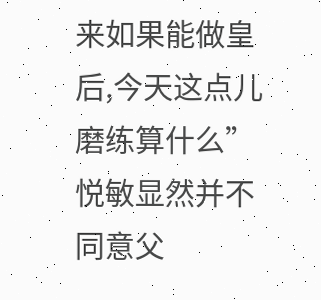来如果能做皇后,今天这点儿磨练算什么”
悦敏显然并不同意父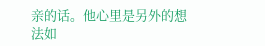亲的话。他心里是另外的想法如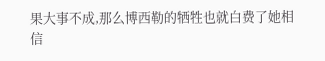果大事不成,那么博西勒的牺牲也就白费了她相信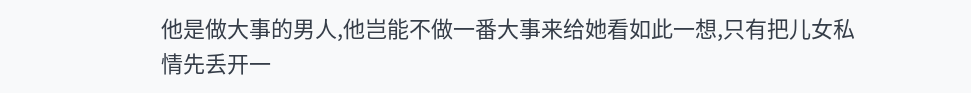他是做大事的男人,他岂能不做一番大事来给她看如此一想,只有把儿女私情先丢开一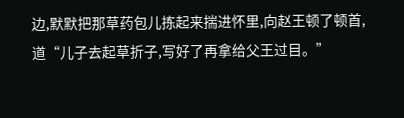边,默默把那草药包儿拣起来揣进怀里,向赵王顿了顿首,道“儿子去起草折子,写好了再拿给父王过目。”